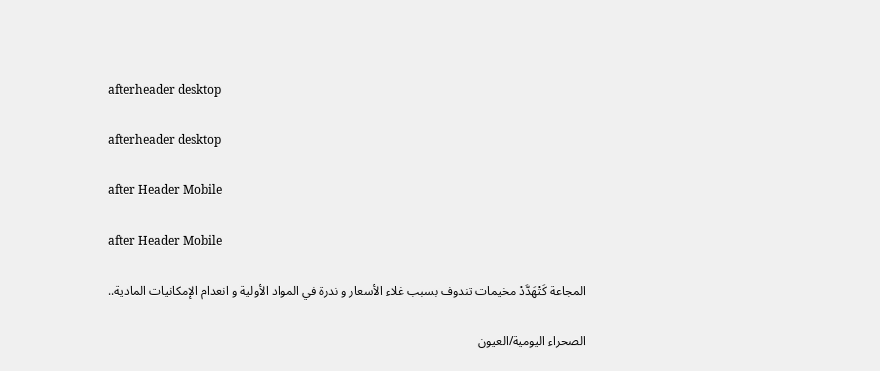afterheader desktop

afterheader desktop

after Header Mobile

after Header Mobile

المجاعة كَتْهَدَّدْ مخيمات تندوف بسبب غلاء الأسعار و ندرة في المواد الأولية و انعدام الإمكانيات المادية..

الصحراء اليومية/العيون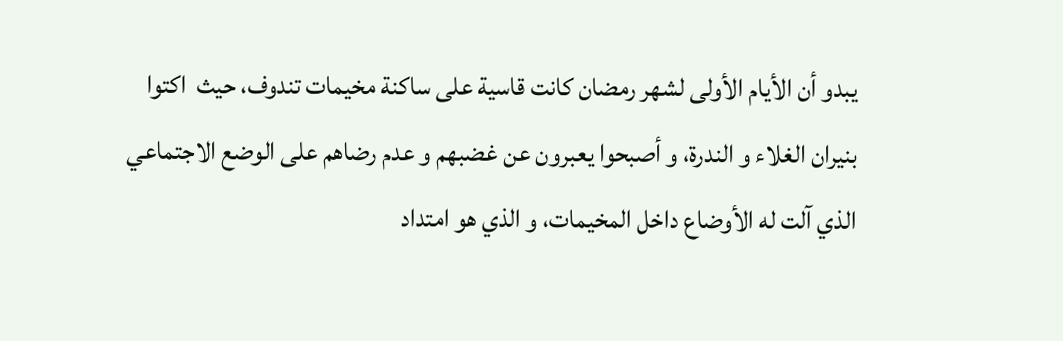يبدو أن الأيام الأولى لشهر رمضان كانت قاسية على ساكنة مخيمات تندوف، حيث  اكتوا بنيران الغلاء و الندرة، و أصبحوا يعبرون عن غضبهم و عدم رضاهم على الوضع الاجتماعي الذي آلت له الأوضاع داخل المخيمات، و الذي هو امتداد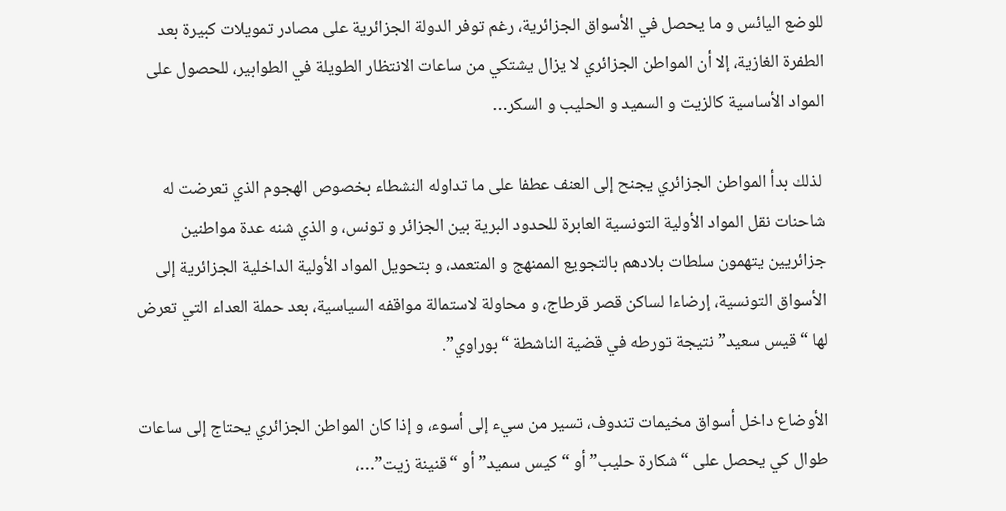للوضع اليائس و ما يحصل في الأسواق الجزائرية، رغم توفر الدولة الجزائرية على مصادر تمويلات كبيرة بعد الطفرة الغازية، إلا أن المواطن الجزائري لا يزال يشتكي من ساعات الانتظار الطويلة في الطوابير، للحصول على المواد الأساسية كالزيت و السميد و الحليب و السكر…

 لذلك بدأ المواطن الجزائري يجنح إلى العنف عطفا على ما تداوله النشطاء بخصوص الهجوم الذي تعرضت له شاحنات نقل المواد الأولية التونسية العابرة للحدود البرية بين الجزائر و تونس، و الذي شنه عدة مواطنين جزائريين يتهمون سلطات بلادهم بالتجويع الممنهج و المتعمد، و بتحويل المواد الأولية الداخلية الجزائرية إلى الأسواق التونسية، إرضاءا لساكن قصر قرطاج، و محاولة لاستمالة مواقفه السياسية، بعد حملة العداء التي تعرض لها “قيس سعيد” نتيجة تورطه في قضية الناشطة “بوراوي”.

الأوضاع داخل أسواق مخيمات تندوف، تسير من سيء إلى أسوء، و إذا كان المواطن الجزائري يحتاج إلى ساعات طوال كي يحصل على “شكارة حليب” أو “كيس سميد” أو “قنينة زيت”…،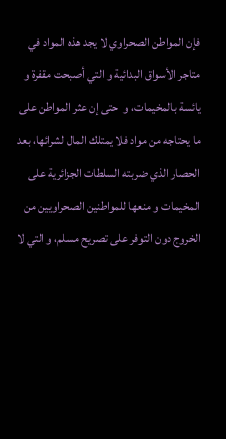فإن المواطن الصحراوي لا يجد هذه المواد في متاجر الأسواق البدائية و التي أصبحت مقفرة و يائسة بالمخيمات، و  حتى إن عثر المواطن على ما يحتاجه من مواد فلا يمتلك المال لشرائها، بعد الحصار الذي ضربته السلطات الجزائرية على المخيمات و منعها للمواطنين الصحراويين من الخروج دون التوفر على تصريح مسلم، و التي لا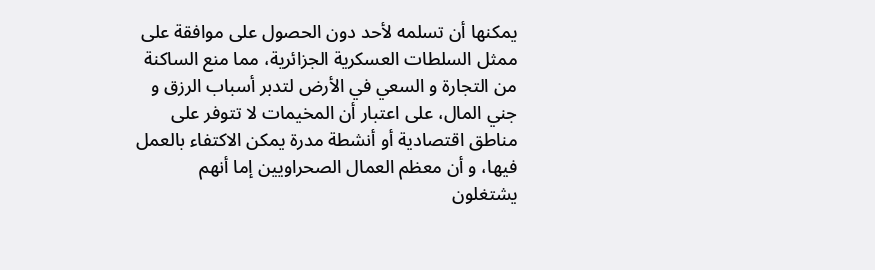يمكنها أن تسلمه لأحد دون الحصول على موافقة على ممثل السلطات العسكرية الجزائرية، مما منع الساكنة من التجارة و السعي في الأرض لتدبر أسباب الرزق و جني المال، على اعتبار أن المخيمات لا تتوفر على مناطق اقتصادية أو أنشطة مدرة يمكن الاكتفاء بالعمل فيها، و أن معظم العمال الصحراويين إما أنهم يشتغلون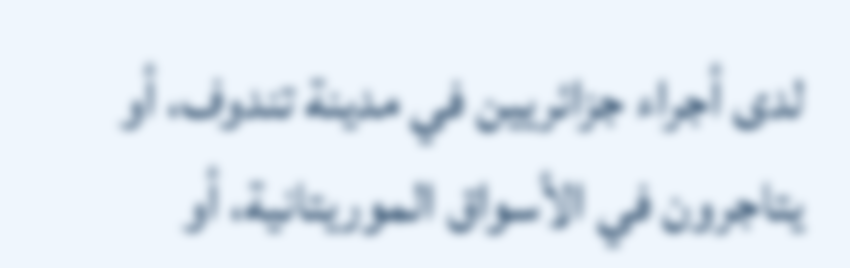لدى أجراء جزائريين في مدينة تندوف، أو يتاجرون في الأسواق الموريتانية، أو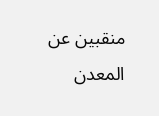منقبين عن المعدن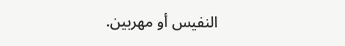النفيس أو مهربين.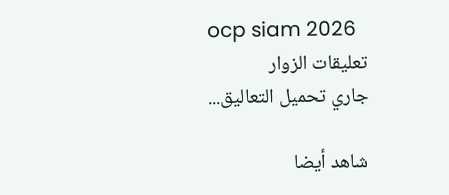ocp siam 2026
تعليقات الزوار
جاري تحميل التعاليق...

شاهد أيضا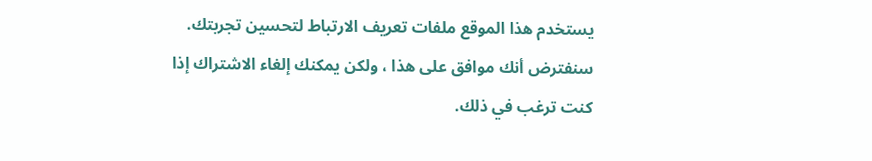يستخدم هذا الموقع ملفات تعريف الارتباط لتحسين تجربتك. سنفترض أنك موافق على هذا ، ولكن يمكنك إلغاء الاشتراك إذا كنت ترغب في ذلك.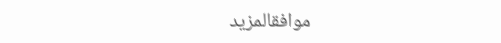موافقالمزيد